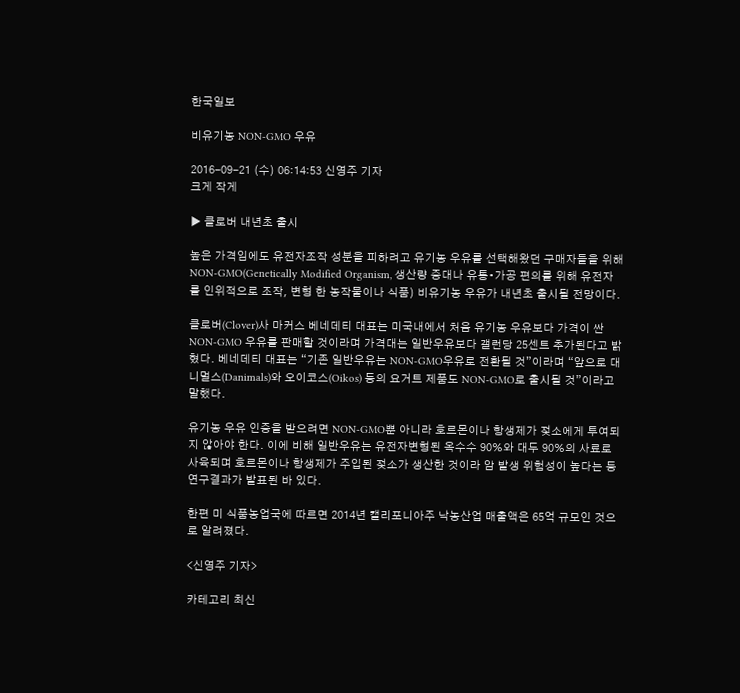한국일보

비유기농 NON-GMO 우유

2016-09-21 (수) 06:14:53 신영주 기자
크게 작게

▶ 클로버 내년초 출시

높은 가격임에도 유전자조작 성분을 피하려고 유기농 우유를 선택해왔던 구매자들을 위해 NON-GMO(Genetically Modified Organism, 생산량 증대나 유통•가공 편의를 위해 유전자를 인위적으로 조작, 변형 한 농작물이나 식품) 비유기농 우유가 내년초 출시될 전망이다.

클로버(Clover)사 마커스 베네데티 대표는 미국내에서 처음 유기농 우유보다 가격이 싼 NON-GMO 우유를 판매할 것이라며 가격대는 일반우유보다 갤런당 25센트 추가된다고 밝혔다. 베네데티 대표는 “기존 일반우유는 NON-GMO우유로 전환될 것”이라며 “앞으로 대니멀스(Danimals)와 오이코스(Oikos) 등의 요거트 제품도 NON-GMO로 출시될 것”이라고 말했다.

유기농 우유 인증을 받으려면 NON-GMO뿐 아니라 호르몬이나 항생제가 젖소에게 투여되지 않아야 한다. 이에 비해 일반우유는 유전자변형된 옥수수 90%와 대두 90%의 사료로 사육되며 호르몬이나 항생제가 주입된 젖소가 생산한 것이라 암 발생 위험성이 높다는 등 연구결과가 발표된 바 있다.

한편 미 식품농업국에 따르면 2014년 캘리포니아주 낙농산업 매출액은 65억 규모인 것으로 알려졌다.

<신영주 기자>

카테고리 최신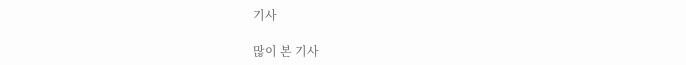기사

많이 본 기사